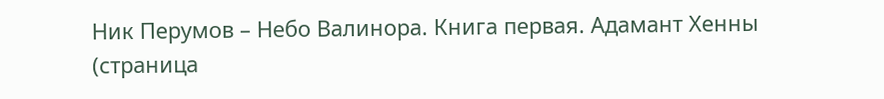Ник Перумов – Небо Валинора. Книга первая. Адамант Хенны (страница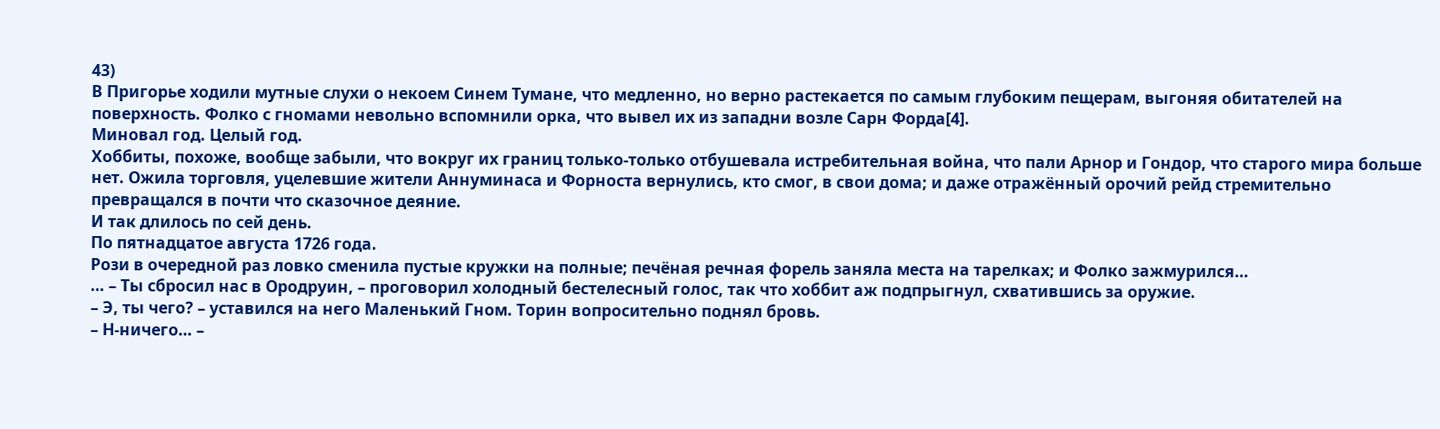43)
В Пригорье ходили мутные слухи о некоем Синем Тумане, что медленно, но верно растекается по самым глубоким пещерам, выгоняя обитателей на поверхность. Фолко с гномами невольно вспомнили орка, что вывел их из западни возле Сарн Форда[4].
Миновал год. Целый год.
Хоббиты, похоже, вообще забыли, что вокруг их границ только-только отбушевала истребительная война, что пали Арнор и Гондор, что старого мира больше нет. Ожила торговля, уцелевшие жители Аннуминаса и Форноста вернулись, кто смог, в свои дома; и даже отражённый орочий рейд стремительно превращался в почти что сказочное деяние.
И так длилось по сей день.
По пятнадцатое августа 1726 года.
Рози в очередной раз ловко сменила пустые кружки на полные; печёная речная форель заняла места на тарелках; и Фолко зажмурился…
… – Ты сбросил нас в Ородруин, – проговорил холодный бестелесный голос, так что хоббит аж подпрыгнул, схватившись за оружие.
– Э, ты чего? – уставился на него Маленький Гном. Торин вопросительно поднял бровь.
– Н-ничего… –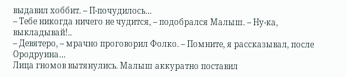выдавил хоббит. – П-почудилось…
– Тебе никогда ничего не чудится, – подобрался Малыш. – Ну-ка, выкладывай!..
– Девятеро, – мрачно проговорил Фолко. – Помните, я рассказывал, после Ородруина…
Лица гномов вытянулись. Малыш аккуратно поставил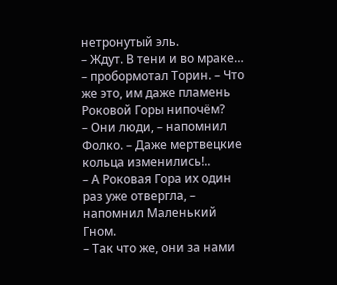нетронутый эль.
– Ждут. В тени и во мраке… – пробормотал Торин. – Что же это, им даже пламень Роковой Горы нипочём?
– Они люди, – напомнил Фолко. – Даже мертвецкие кольца изменились!..
– А Роковая Гора их один раз уже отвергла, – напомнил Маленький Гном.
– Так что же, они за нами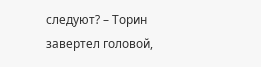следуют? – Торин завертел головой,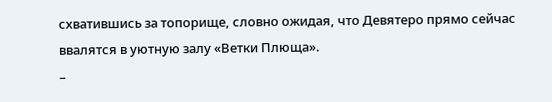схватившись за топорище, словно ожидая, что Девятеро прямо сейчас ввалятся в уютную залу «Ветки Плюща».
–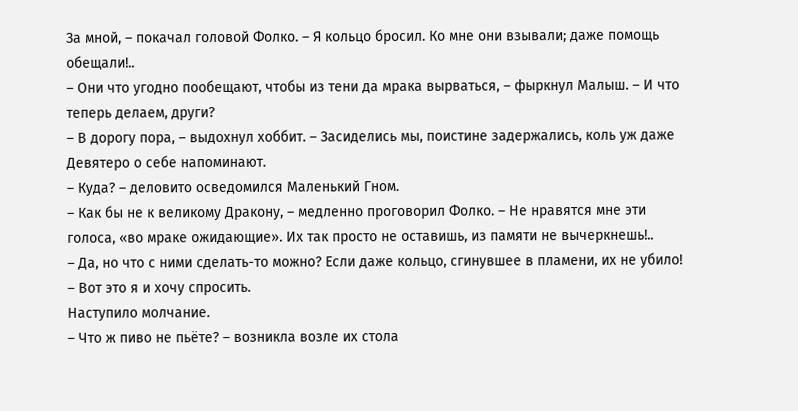За мной, – покачал головой Фолко. – Я кольцо бросил. Ко мне они взывали; даже помощь обещали!..
– Они что угодно пообещают, чтобы из тени да мрака вырваться, – фыркнул Малыш. – И что теперь делаем, други?
– В дорогу пора, – выдохнул хоббит. – Засиделись мы, поистине задержались, коль уж даже Девятеро о себе напоминают.
– Куда? – деловито осведомился Маленький Гном.
– Как бы не к великому Дракону, – медленно проговорил Фолко. – Не нравятся мне эти голоса, «во мраке ожидающие». Их так просто не оставишь, из памяти не вычеркнешь!..
– Да, но что с ними сделать-то можно? Если даже кольцо, сгинувшее в пламени, их не убило!
– Вот это я и хочу спросить.
Наступило молчание.
– Что ж пиво не пьёте? – возникла возле их стола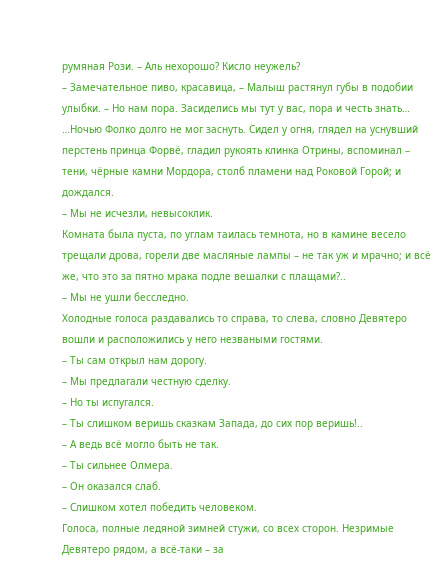румяная Рози. – Аль нехорошо? Кисло неужель?
– Замечательное пиво, красавица, – Малыш растянул губы в подобии улыбки. – Но нам пора. Засиделись мы тут у вас, пора и честь знать…
…Ночью Фолко долго не мог заснуть. Сидел у огня, глядел на уснувший перстень принца Форвё, гладил рукоять клинка Отрины, вспоминал – тени, чёрные камни Мордора, столб пламени над Роковой Горой; и дождался.
– Мы не исчезли, невысоклик.
Комната была пуста, по углам таилась темнота, но в камине весело трещали дрова, горели две масляные лампы – не так уж и мрачно; и всё же, что это за пятно мрака подле вешалки с плащами?..
– Мы не ушли бесследно.
Холодные голоса раздавались то справа, то слева, словно Девятеро вошли и расположились у него незваными гостями.
– Ты сам открыл нам дорогу.
– Мы предлагали честную сделку.
– Но ты испугался.
– Ты слишком веришь сказкам Запада, до сих пор веришь!..
– А ведь всё могло быть не так.
– Ты сильнее Олмера.
– Он оказался слаб.
– Слишком хотел победить человеком.
Голоса, полные ледяной зимней стужи, со всех сторон. Незримые Девятеро рядом, а всё-таки – за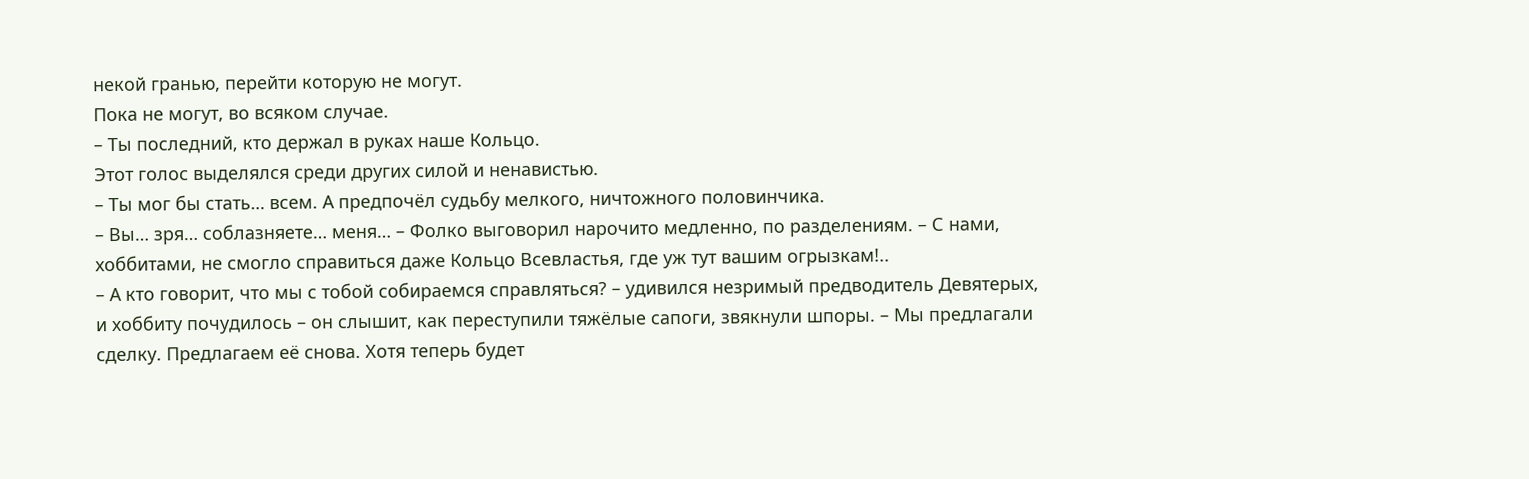некой гранью, перейти которую не могут.
Пока не могут, во всяком случае.
– Ты последний, кто держал в руках наше Кольцо.
Этот голос выделялся среди других силой и ненавистью.
– Ты мог бы стать… всем. А предпочёл судьбу мелкого, ничтожного половинчика.
– Вы… зря… соблазняете… меня… – Фолко выговорил нарочито медленно, по разделениям. – С нами, хоббитами, не смогло справиться даже Кольцо Всевластья, где уж тут вашим огрызкам!..
– А кто говорит, что мы с тобой собираемся справляться? – удивился незримый предводитель Девятерых, и хоббиту почудилось – он слышит, как переступили тяжёлые сапоги, звякнули шпоры. – Мы предлагали сделку. Предлагаем её снова. Хотя теперь будет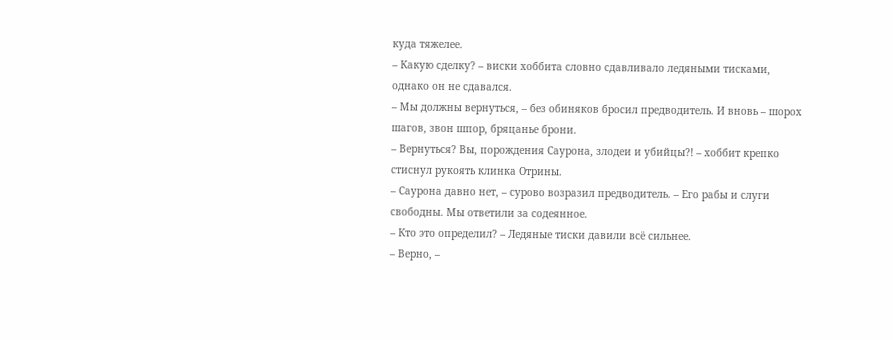куда тяжелее.
– Какую сделку? – виски хоббита словно сдавливало ледяными тисками, однако он не сдавался.
– Мы должны вернуться, – без обиняков бросил предводитель. И вновь – шорох шагов, звон шпор, бряцанье брони.
– Вернуться? Вы, порождения Саурона, злодеи и убийцы?! – хоббит крепко стиснул рукоять клинка Отрины.
– Саурона давно нет, – сурово возразил предводитель. – Его рабы и слуги свободны. Мы ответили за содеянное.
– Кто это определил? – Ледяные тиски давили всё сильнее.
– Верно, –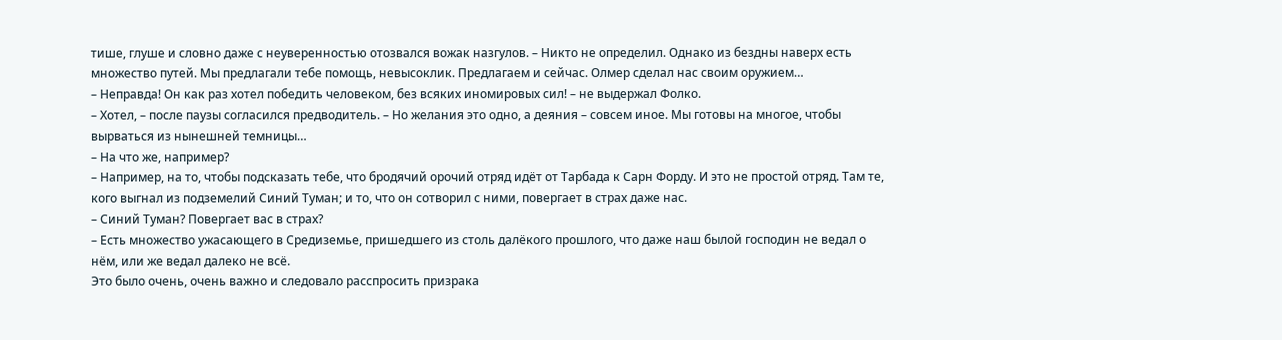тише, глуше и словно даже с неуверенностью отозвался вожак назгулов. – Никто не определил. Однако из бездны наверх есть множество путей. Мы предлагали тебе помощь, невысоклик. Предлагаем и сейчас. Олмер сделал нас своим оружием…
– Неправда! Он как раз хотел победить человеком, без всяких иномировых сил! – не выдержал Фолко.
– Хотел, – после паузы согласился предводитель. – Но желания это одно, а деяния – совсем иное. Мы готовы на многое, чтобы вырваться из нынешней темницы…
– На что же, например?
– Например, на то, чтобы подсказать тебе, что бродячий орочий отряд идёт от Тарбада к Сарн Форду. И это не простой отряд. Там те, кого выгнал из подземелий Синий Туман; и то, что он сотворил с ними, повергает в страх даже нас.
– Синий Туман? Повергает вас в страх?
– Есть множество ужасающего в Средиземье, пришедшего из столь далёкого прошлого, что даже наш былой господин не ведал о нём, или же ведал далеко не всё.
Это было очень, очень важно и следовало расспросить призрака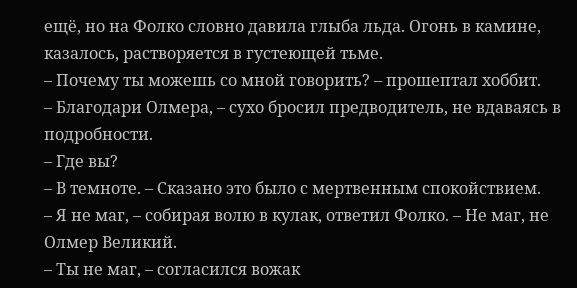ещё, но на Фолко словно давила глыба льда. Огонь в камине, казалось, растворяется в густеющей тьме.
– Почему ты можешь со мной говорить? – прошептал хоббит.
– Благодари Олмера, – сухо бросил предводитель, не вдаваясь в подробности.
– Где вы?
– В темноте. – Сказано это было с мертвенным спокойствием.
– Я не маг, – собирая волю в кулак, ответил Фолко. – Не маг, не Олмер Великий.
– Ты не маг, – согласился вожак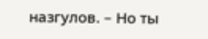назгулов. – Но ты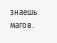знаешь магов.